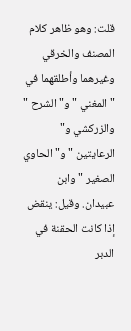قلت: وهو ظاهر كلام المصنف والخرقي وغيرهما وأطلقهما في
" المغني " و" الشرح " والزركشي و" الرعايتين " و" الحاوي الصغير " وابن
عبيدان. وقيل: ينقض إذا كانت الحقنة في الدبر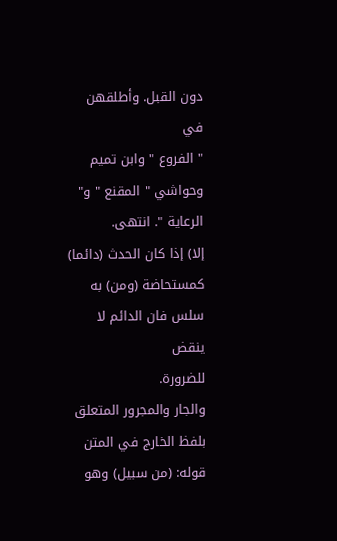دون القبل. وأطلقهن في
" الفروع " وابن تميم وحواشي " المقنع " و" الرعاية ". انتهى.
إلا) إذا كان الحدث (دائما) كمستحاضة (ومن) به سلس فان الدائم لا ينقض
للضرورة.
والجار والمجرور المتعلق بلفظ الخارج في المتن قوله: (من سبيل) وهو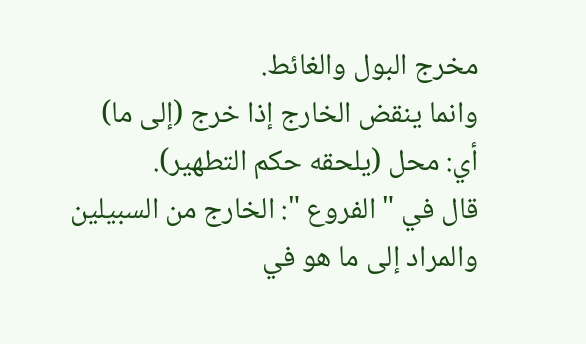مخرج البول والغائط.
وانما ينقض الخارج إذا خرج (إلى ما) أي: محل (يلحقه حكم التطهير).
قال في " الفروع ": الخارج من السبيلين والمراد إلى ما هو في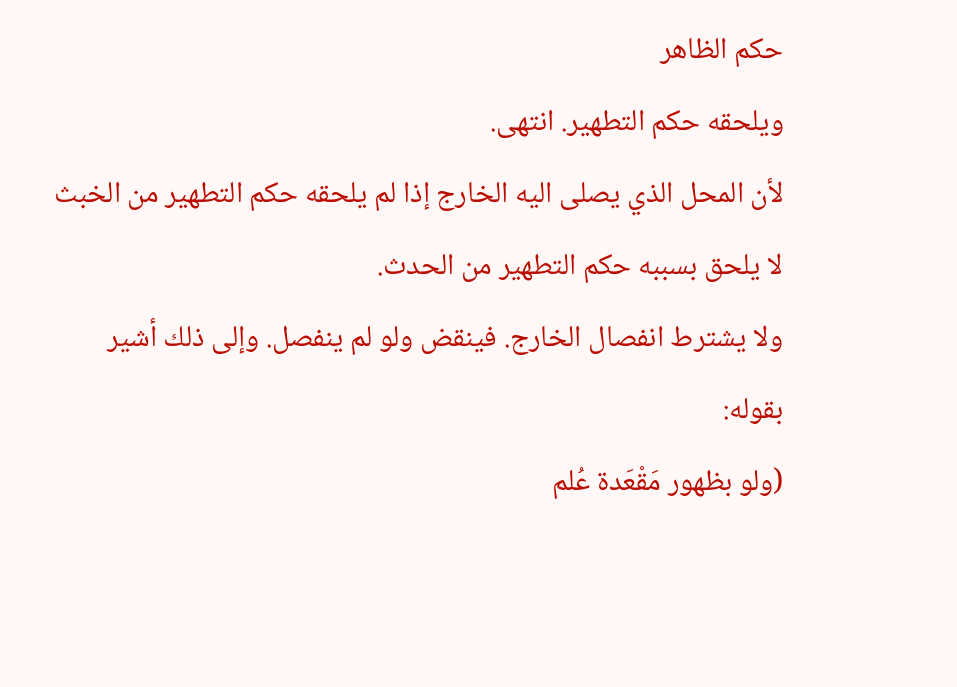حكم الظاهر
ويلحقه حكم التطهير. انتهى.
لأن المحل الذي يصلى اليه الخارج إذا لم يلحقه حكم التطهير من الخبث
لا يلحق بسببه حكم التطهير من الحدث.
ولا يشترط انفصال الخارج. فينقض ولو لم ينفصل. وإلى ذلك أشير
بقوله:
(ولو بظهور مَقْعَدة عُلم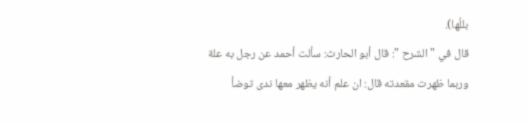بللُها).
قال في " الشرح ": قال أبو الحارث: سألت أحمد عن رجل به علة
وربما ظهرت مقعدته قال: ان علم أنه يظهر معها ندى توضأ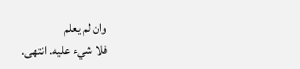وان لم يعلم
فلا شيء عليه. انتهى.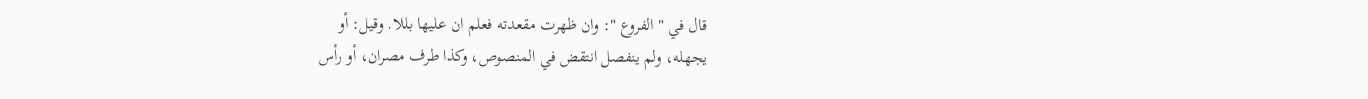قال في " الفروع ": وان ظهرت مقعدته فعلم ان عليها بللا. وقيل: أو
يجهله، ولم ينفصل انتقض في المنصوص، وكذا طرف مصران، أو رأس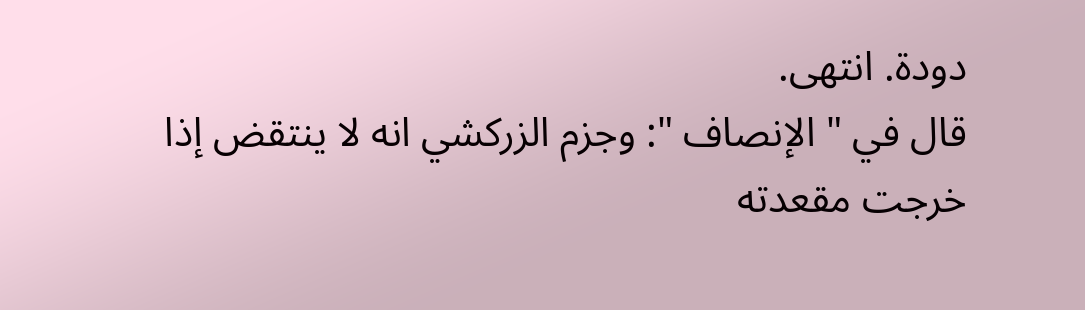دودة. انتهى.
قال في " الإنصاف ": وجزم الزركشي انه لا ينتقض إذا خرجت مقعدته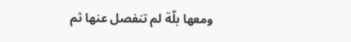ومعها بلّة لم تنفصل عنها ثم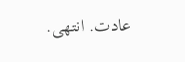عادت. انتهى.